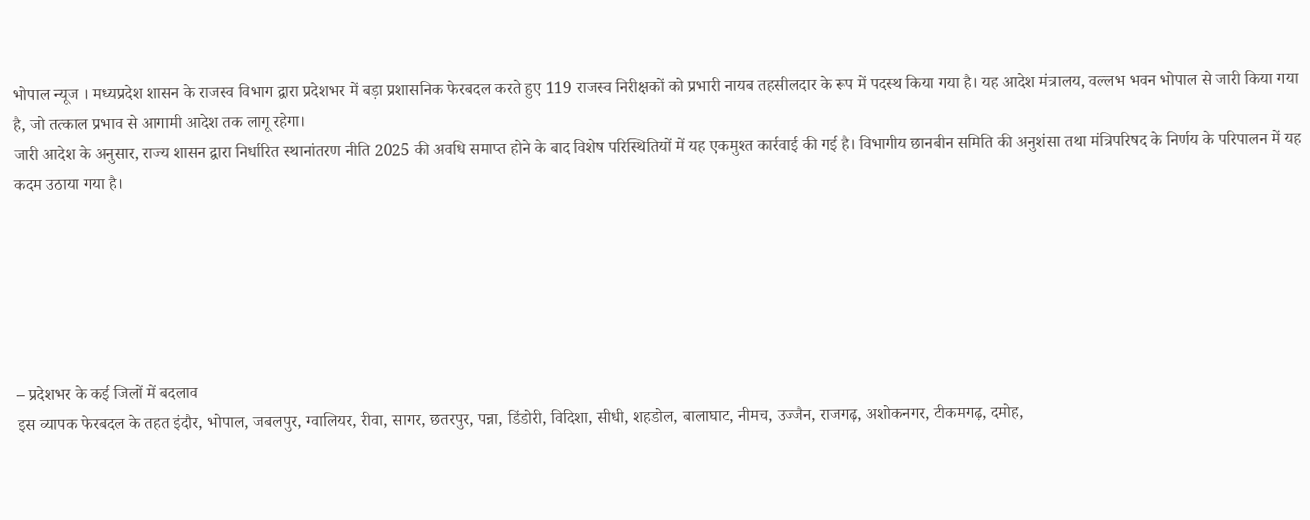भोपाल न्यूज । मध्यप्रदेश शासन के राजस्व विभाग द्वारा प्रदेशभर में बड़ा प्रशासनिक फेरबदल करते हुए 119 राजस्व निरीक्षकों को प्रभारी नायब तहसीलदार के रूप में पदस्थ किया गया है। यह आदेश मंत्रालय, वल्लभ भवन भोपाल से जारी किया गया है, जो तत्काल प्रभाव से आगामी आदेश तक लागू रहेगा।
जारी आदेश के अनुसार, राज्य शासन द्वारा निर्धारित स्थानांतरण नीति 2025 की अवधि समाप्त होने के बाद विशेष परिस्थितियों में यह एकमुश्त कार्रवाई की गई है। विभागीय छानबीन समिति की अनुशंसा तथा मंत्रिपरिषद के निर्णय के परिपालन में यह कदम उठाया गया है।






– प्रदेशभर के कई जिलों में बदलाव
इस व्यापक फेरबदल के तहत इंदौर, भोपाल, जबलपुर, ग्वालियर, रीवा, सागर, छतरपुर, पन्ना, डिंडोरी, विदिशा, सीधी, शहडोल, बालाघाट, नीमच, उज्जैन, राजगढ़, अशोकनगर, टीकमगढ़, दमोह,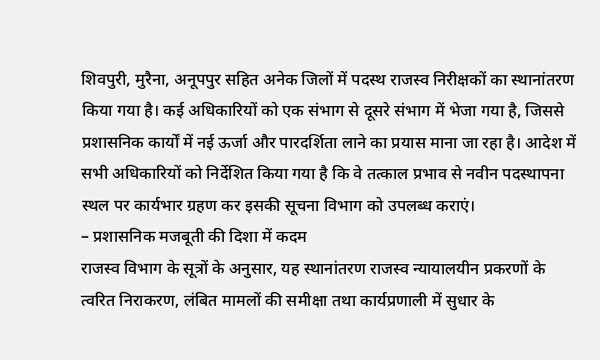शिवपुरी, मुरैना, अनूपपुर सहित अनेक जिलों में पदस्थ राजस्व निरीक्षकों का स्थानांतरण किया गया है। कई अधिकारियों को एक संभाग से दूसरे संभाग में भेजा गया है, जिससे प्रशासनिक कार्यों में नई ऊर्जा और पारदर्शिता लाने का प्रयास माना जा रहा है। आदेश में सभी अधिकारियों को निर्देशित किया गया है कि वे तत्काल प्रभाव से नवीन पदस्थापना स्थल पर कार्यभार ग्रहण कर इसकी सूचना विभाग को उपलब्ध कराएं।
– प्रशासनिक मजबूती की दिशा में कदम
राजस्व विभाग के सूत्रों के अनुसार, यह स्थानांतरण राजस्व न्यायालयीन प्रकरणों के त्वरित निराकरण, लंबित मामलों की समीक्षा तथा कार्यप्रणाली में सुधार के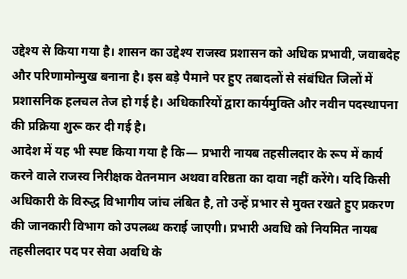उद्देश्य से किया गया है। शासन का उद्देश्य राजस्व प्रशासन को अधिक प्रभावी, जवाबदेह और परिणामोन्मुख बनाना है। इस बड़े पैमाने पर हुए तबादलों से संबंधित जिलों में प्रशासनिक हलचल तेज हो गई है। अधिकारियों द्वारा कार्यमुक्ति और नवीन पदस्थापना की प्रक्रिया शुरू कर दी गई है।
आदेश में यह भी स्पष्ट किया गया है कि— प्रभारी नायब तहसीलदार के रूप में कार्य करने वाले राजस्व निरीक्षक वेतनमान अथवा वरिष्ठता का दावा नहीं करेंगे। यदि किसी अधिकारी के विरुद्ध विभागीय जांच लंबित है, तो उन्हें प्रभार से मुक्त रखते हुए प्रकरण की जानकारी विभाग को उपलब्ध कराई जाएगी। प्रभारी अवधि को नियमित नायब तहसीलदार पद पर सेवा अवधि के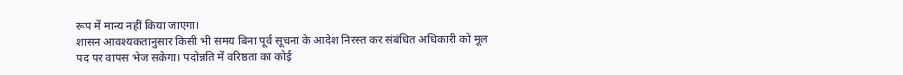रूप में मान्य नहीं किया जाएगा।
शासन आवश्यकतानुसार किसी भी समय बिना पूर्व सूचना के आदेश निरस्त कर संबंधित अधिकारी को मूल पद पर वापस भेज सकेगा। पदोन्नति में वरिष्ठता का कोई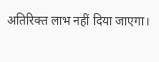अतिरिक्त लाभ नहीं दिया जाएगा।